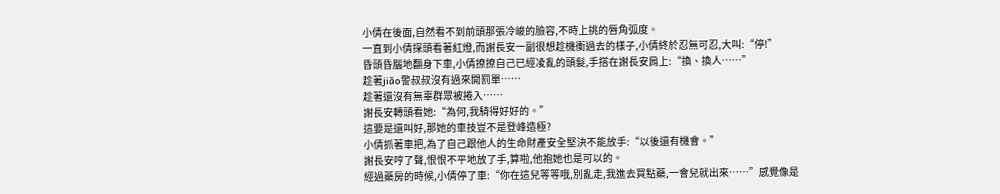小倩在後面,自然看不到前頭那張冷峻的臉容,不時上挑的唇角弧度。
一直到小倩探頭看著紅燈,而謝長安一副很想趁機衝過去的樣子,小倩終於忍無可忍,大叫:“停!”
昏頭昏腦地翻身下車,小倩撩撩自己已經凌亂的頭髮,手搭在謝長安肩上:“換、換人……”
趁著jiāo警叔叔沒有過來開罰單……
趁著還沒有無辜群眾被捲入……
謝長安轉頭看她:“為何,我騎得好好的。”
這要是還叫好,那她的車技豈不是登峰造極?
小倩抓著車把,為了自己跟他人的生命財產安全堅決不能放手:“以後還有機會。”
謝長安哼了聲,恨恨不平地放了手,算啦,他抱她也是可以的。
經過藥房的時候,小倩停了車:“你在這兒等等哦,別亂走,我進去買點藥,一會兒就出來……”感覺像是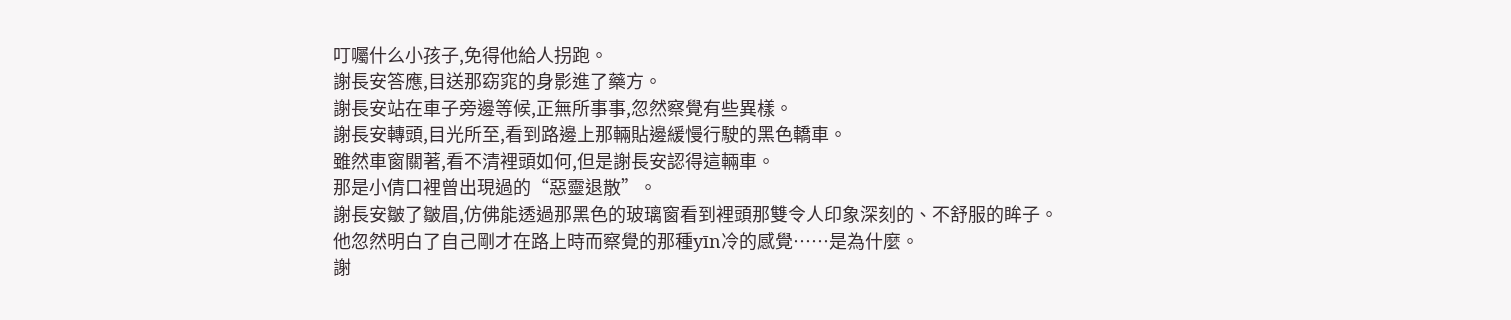叮囑什么小孩子,免得他給人拐跑。
謝長安答應,目送那窈窕的身影進了藥方。
謝長安站在車子旁邊等候,正無所事事,忽然察覺有些異樣。
謝長安轉頭,目光所至,看到路邊上那輛貼邊緩慢行駛的黑色轎車。
雖然車窗關著,看不清裡頭如何,但是謝長安認得這輛車。
那是小倩口裡曾出現過的“惡靈退散”。
謝長安皺了皺眉,仿佛能透過那黑色的玻璃窗看到裡頭那雙令人印象深刻的、不舒服的眸子。
他忽然明白了自己剛才在路上時而察覺的那種yīn冷的感覺……是為什麼。
謝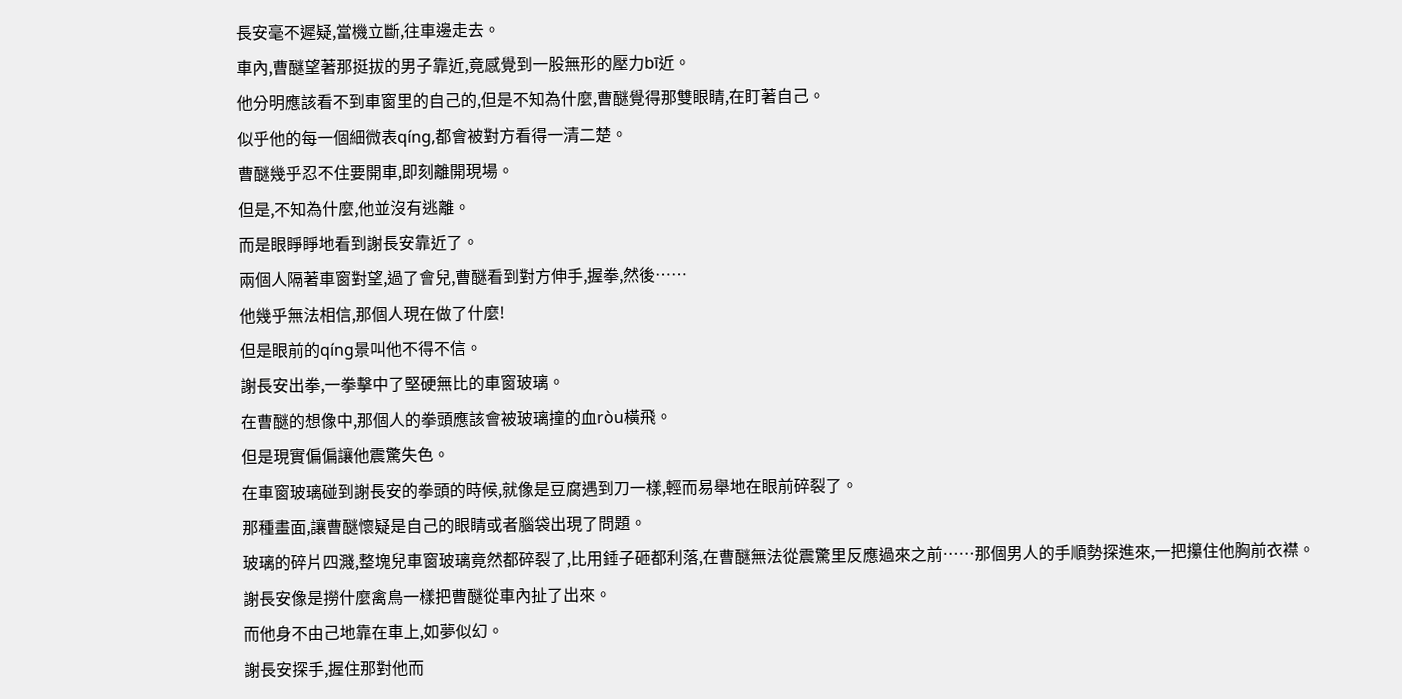長安毫不遲疑,當機立斷,往車邊走去。
車內,曹醚望著那挺拔的男子靠近,竟感覺到一股無形的壓力bī近。
他分明應該看不到車窗里的自己的,但是不知為什麼,曹醚覺得那雙眼睛,在盯著自己。
似乎他的每一個細微表qíng,都會被對方看得一清二楚。
曹醚幾乎忍不住要開車,即刻離開現場。
但是,不知為什麼,他並沒有逃離。
而是眼睜睜地看到謝長安靠近了。
兩個人隔著車窗對望,過了會兒,曹醚看到對方伸手,握拳,然後……
他幾乎無法相信,那個人現在做了什麼!
但是眼前的qíng景叫他不得不信。
謝長安出拳,一拳擊中了堅硬無比的車窗玻璃。
在曹醚的想像中,那個人的拳頭應該會被玻璃撞的血ròu橫飛。
但是現實偏偏讓他震驚失色。
在車窗玻璃碰到謝長安的拳頭的時候,就像是豆腐遇到刀一樣,輕而易舉地在眼前碎裂了。
那種畫面,讓曹醚懷疑是自己的眼睛或者腦袋出現了問題。
玻璃的碎片四濺,整塊兒車窗玻璃竟然都碎裂了,比用錘子砸都利落,在曹醚無法從震驚里反應過來之前……那個男人的手順勢探進來,一把攥住他胸前衣襟。
謝長安像是撈什麼禽鳥一樣把曹醚從車內扯了出來。
而他身不由己地靠在車上,如夢似幻。
謝長安探手,握住那對他而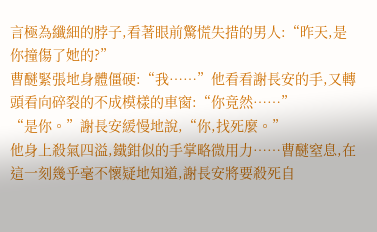言極為纖細的脖子,看著眼前驚慌失措的男人:“昨天,是你撞傷了她的?”
曹醚緊張地身體僵硬:“我……”他看看謝長安的手,又轉頭看向碎裂的不成模樣的車窗:“你竟然……”
“是你。”謝長安緩慢地說,“你,找死麼。”
他身上殺氣四溢,鐵鉗似的手掌略微用力……曹醚窒息,在這一刻幾乎毫不懷疑地知道,謝長安將要殺死自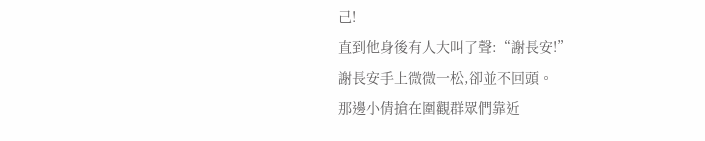己!
直到他身後有人大叫了聲:“謝長安!”
謝長安手上微微一松,卻並不回頭。
那邊小倩搶在圍觀群眾們靠近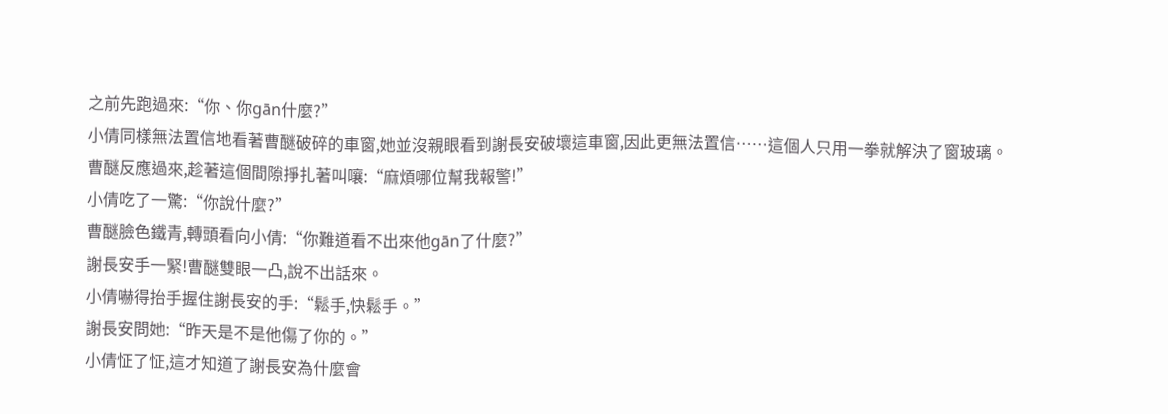之前先跑過來:“你、你gān什麼?”
小倩同樣無法置信地看著曹醚破碎的車窗,她並沒親眼看到謝長安破壞這車窗,因此更無法置信……這個人只用一拳就解決了窗玻璃。
曹醚反應過來,趁著這個間隙掙扎著叫嚷:“麻煩哪位幫我報警!”
小倩吃了一驚:“你說什麼?”
曹醚臉色鐵青,轉頭看向小倩:“你難道看不出來他gān了什麼?”
謝長安手一緊!曹醚雙眼一凸,說不出話來。
小倩嚇得抬手握住謝長安的手:“鬆手,快鬆手。”
謝長安問她:“昨天是不是他傷了你的。”
小倩怔了怔,這才知道了謝長安為什麼會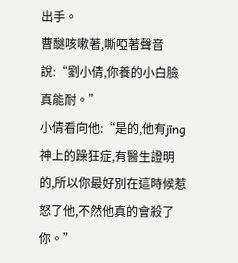出手。
曹醚咳嗽著,嘶啞著聲音說:“劉小倩,你養的小白臉真能耐。”
小倩看向他:“是的,他有jīng神上的躁狂症,有醫生證明的,所以你最好別在這時候惹怒了他,不然他真的會殺了你。”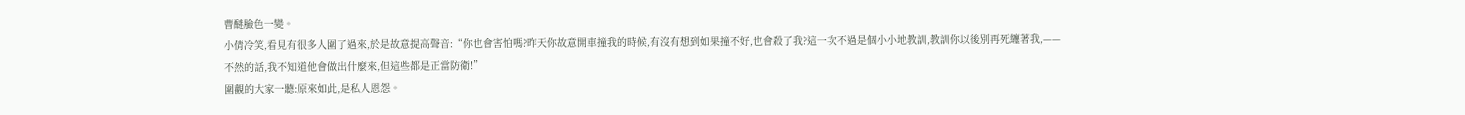曹醚臉色一變。
小倩冷笑,看見有很多人圍了過來,於是故意提高聲音:“你也會害怕嗎?昨天你故意開車撞我的時候,有沒有想到如果撞不好,也會殺了我?這一次不過是個小小地教訓,教訓你以後別再死纏著我,——不然的話,我不知道他會做出什麼來,但這些都是正當防衛!”
圍觀的大家一聽:原來如此,是私人恩怨。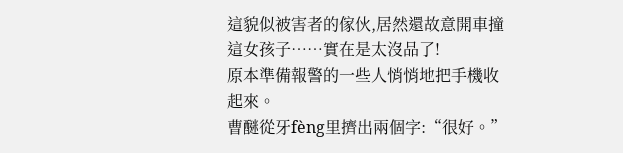這貌似被害者的傢伙,居然還故意開車撞這女孩子……實在是太沒品了!
原本準備報警的一些人悄悄地把手機收起來。
曹醚從牙fèng里擠出兩個字:“很好。”